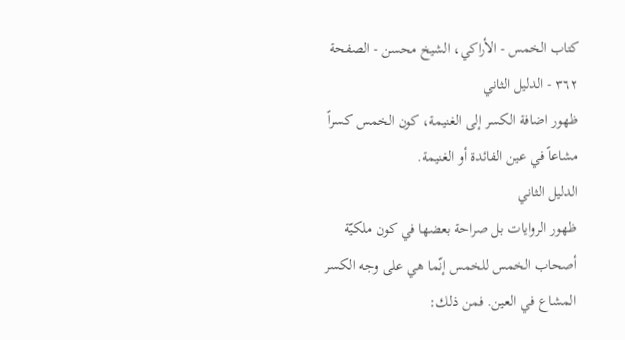كتاب الخمس - الأراكي، الشيخ محسن - الصفحة ٣٦٢ - الدليل الثاني
ظهور اضافة الكسر إلى الغنيمة، كون الخمس كسراً مشاعاً في عين الفائدة أو الغنيمة.
الدليل الثاني
ظهور الروايات بل صراحة بعضها في كون ملكيّة أصحاب الخمس للخمس إنّما هي على وجه الكسر المشاع في العين. فمن ذلك: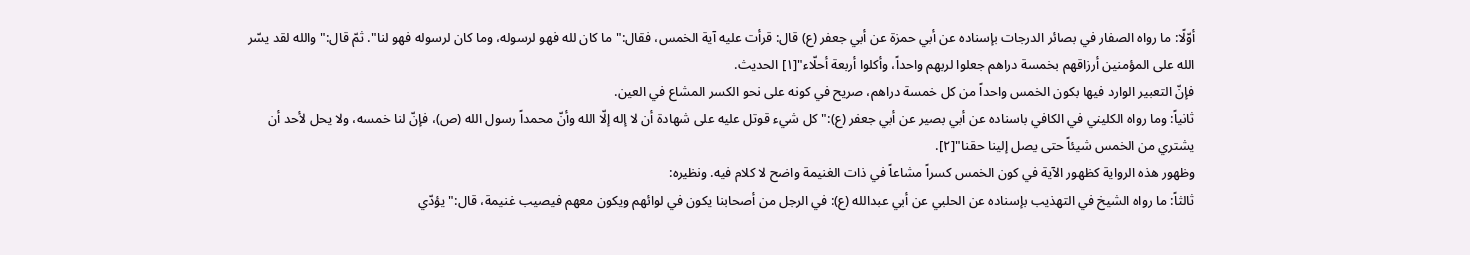أوّلًا: ما رواه الصفار في بصائر الدرجات بإسناده عن أبي حمزة عن أبي جعفر (ع) قال: قرأت عليه آية الخمس، فقال:" ما كان لله فهو لرسوله، وما كان لرسوله فهو لنا". ثمّ قال:" والله لقد يسّر الله على المؤمنين أرزاقهم بخمسة دراهم جعلوا لربهم واحداً، وأكلوا أربعة أحلّاء"[١] الحديث.
فإنّ التعبير الوارد فيها بكون الخمس واحداً من كل خمسة دراهم، صريح في كونه على نحو الكسر المشاع في العين.
ثانياً: وما رواه الكليني في الكافي باسناده عن أبي بصير عن أبي جعفر (ع):" كل شيء قوتل عليه على شهادة أن لا إله إلّا الله وأنّ محمداً رسول الله (ص)، فإنّ لنا خمسه، ولا يحل لأحد أن يشتري من الخمس شيئاً حتى يصل إلينا حقنا"[٢].
وظهور هذه الرواية كظهور الآية في كون الخمس كسراً مشاعاً في ذات الغنيمة واضح لا كلام فيه. ونظيره:
ثالثاً: ما رواه الشيخ في التهذيب بإسناده عن الحلبي عن أبي عبدالله (ع): في الرجل من أصحابنا يكون في لوائهم ويكون معهم فيصيب غنيمة، قال:" يؤدّي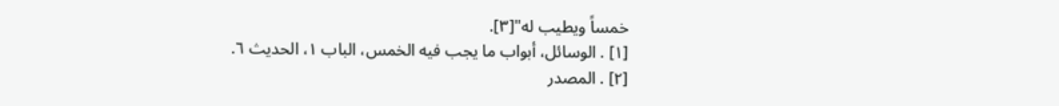خمساً ويطيب له"[٣].
[١] . الوسائل، أبواب ما يجب فيه الخمس، الباب ١، الحديث ٦.
[٢] . المصدر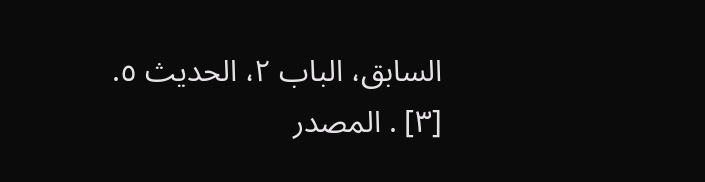السابق، الباب ٢، الحديث ٥.
[٣] . المصدر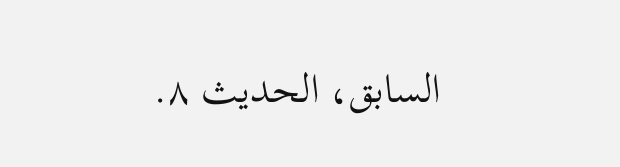السابق، الحديث ٨.